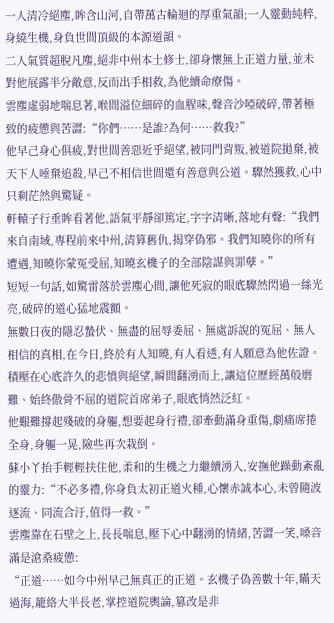一人清冷絕塵,眸含山河,自帶萬古輪迴的厚重氣韻;一人靈動純粹,身繞生機,身負世間頂級的本源道韻。
二人氣質超脫凡塵,絕非中州本土修士,卻身懷無上正道力量,並未對他展露半分敵意,反而出手相救,為他續命療傷。
雲塵虛弱地喘息著,喉間溢位細碎的血腥味,聲音沙啞破碎,帶著極致的疲憊與苦澀:“你們……是誰?為何……救我?”
他早己身心俱疲,對世間善惡近乎絕望,被同門背叛,被道院拋棄,被天下人唾棄追殺,早己不相信世間還有善意與公道。驟然獲救,心中只剩茫然與驚疑。
軒轅子行垂眸看著他,語氣平靜卻篤定,字字清晰,落地有聲:“我們來自南域,專程前來中州,清算舊仇,揭穿偽邪。我們知曉你的所有遭遇,知曉你蒙冤受屈,知曉玄機子的全部陰謀與罪孽。”
短短一句話,如驚雷落於雲塵心間,讓他死寂的眼底驟然閃過一絲光亮,破碎的道心猛地震顫。
無數日夜的隱忍蟄伏、無盡的屈辱委屈、無處訴說的冤屈、無人相信的真相,在今日,終於有人知曉,有人看透,有人願意為他佐證。
積壓在心底許久的悲憤與絕望,瞬間翻湧而上,讓這位歷經萬般磨難、始終傲骨不屈的道院首席弟子,眼底悄然泛紅。
他艱難撐起殘破的身軀,想要起身行禮,卻牽動滿身重傷,劇痛席捲全身,身軀一晃,險些再次栽倒。
蘇小丫抬手輕輕扶住他,柔和的生機之力繼續湧入,安撫他躁動紊亂的靈力:“不必多禮,你身負太初正道火種,心懷赤誠本心,未曾隨波逐流、同流合汙,值得一救。”
雲塵靠在石壁之上,長長喘息,壓下心中翻湧的情緒,苦澀一笑,嗓音滿是滄桑疲憊:
“正道……如今中州早己無真正的正道。玄機子偽善數十年,瞞天過海,籠絡大半長老,掌控道院輿論,篡改是非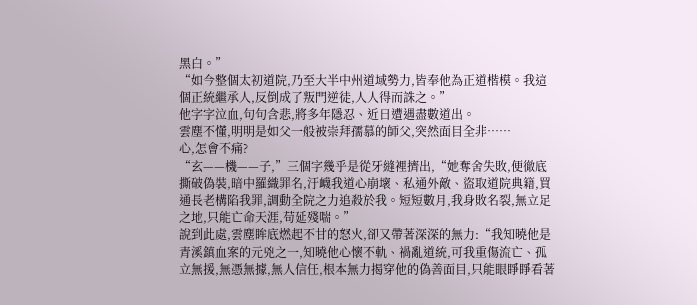黑白。”
“如今整個太初道院,乃至大半中州道域勢力,皆奉他為正道楷模。我這個正統繼承人,反倒成了叛門逆徒,人人得而誅之。”
他字字泣血,句句含悲,將多年隱忍、近日遭遇盡數道出。
雲塵不懂,明明是如父一般被崇拜孺慕的師父,突然面目全非……
心,怎會不痛?
“玄——機——子,”三個字幾乎是從牙縫裡擠出,“她奪舍失敗,便徹底撕破偽裝,暗中羅織罪名,汙衊我道心崩壞、私通外敵、盜取道院典籍,買通長老構陷我罪,調動全院之力追殺於我。短短數月,我身敗名裂,無立足之地,只能亡命天涯,苟延殘喘。”
說到此處,雲塵眸底燃起不甘的怒火,卻又帶著深深的無力:“我知曉他是青溪鎮血案的元兇之一,知曉他心懷不軌、禍亂道統,可我重傷流亡、孤立無援,無憑無據,無人信任,根本無力揭穿他的偽善面目,只能眼睜睜看著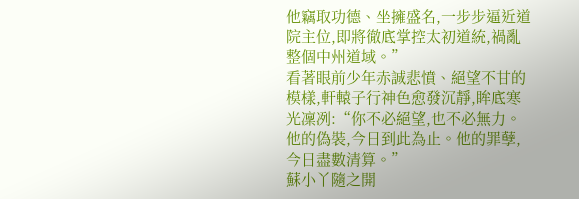他竊取功德、坐擁盛名,一步步逼近道院主位,即將徹底掌控太初道統,禍亂整個中州道域。”
看著眼前少年赤誠悲憤、絕望不甘的模樣,軒轅子行神色愈發沉靜,眸底寒光凜冽:“你不必絕望,也不必無力。他的偽裝,今日到此為止。他的罪孽,今日盡數清算。”
蘇小丫隨之開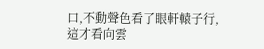口,不動聲色看了眼軒轅子行,這才看向雲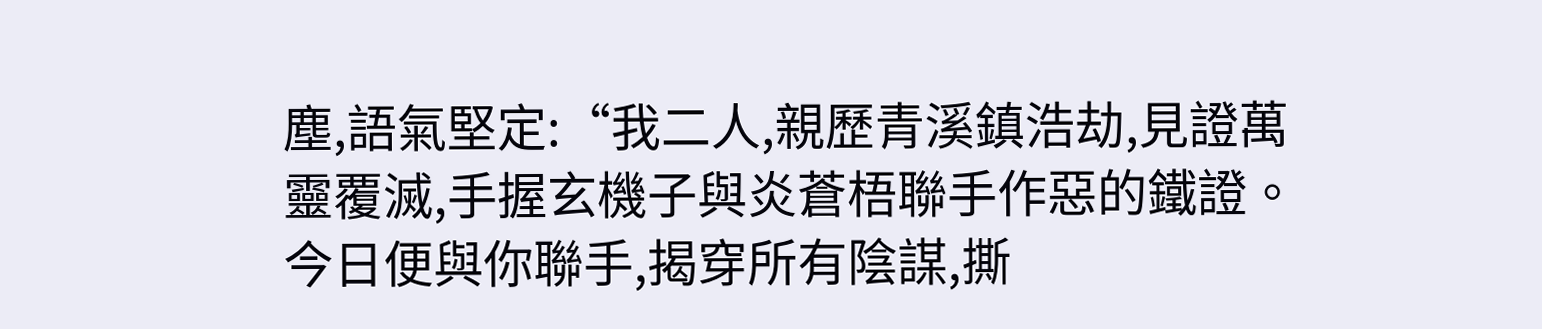塵,語氣堅定:“我二人,親歷青溪鎮浩劫,見證萬靈覆滅,手握玄機子與炎蒼梧聯手作惡的鐵證。今日便與你聯手,揭穿所有陰謀,撕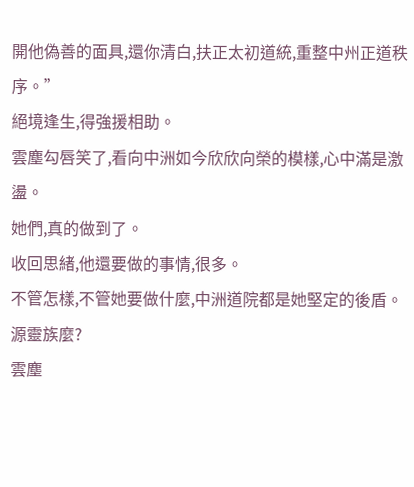開他偽善的面具,還你清白,扶正太初道統,重整中州正道秩序。”
絕境逢生,得強援相助。
雲塵勾唇笑了,看向中洲如今欣欣向榮的模樣,心中滿是激盪。
她們,真的做到了。
收回思緒,他還要做的事情,很多。
不管怎樣,不管她要做什麼,中洲道院都是她堅定的後盾。
源靈族麼?
雲塵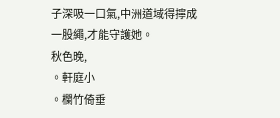子深吸一口氣,中洲道域得擰成一股繩,才能守護她。
秋色晚,
。軒庭小
。欄竹倚垂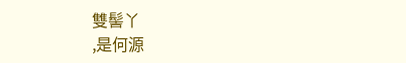雙髻丫
,是何源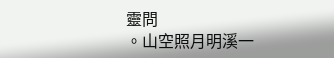靈問
。山空照月明溪一